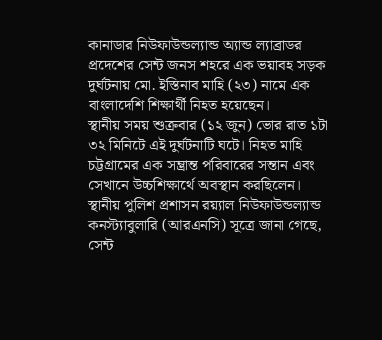কানাডার নিউফাউন্ডল্যান্ড অ্যান্ড ল্যাব্রাডর প্রদেশের সেন্ট জনস শহরে এক ভয়াবহ সড়ক দুর্ঘটনায় মো. ইস্তিনাব মাহি (২৩) নামে এক বাংলাদেশি শিক্ষার্থী নিহত হয়েছেন।
স্থানীয় সময় শুক্রবার (১২ জুন) ভোর রাত ১টা ৩২ মিনিটে এই দুর্ঘটনাটি ঘটে। নিহত মাহি চট্টগ্রামের এক সম্ভ্রান্ত পরিবারের সন্তান এবং সেখানে উচ্চশিক্ষার্থে অবস্থান করছিলেন।
স্থানীয় পুলিশ প্রশাসন রয়্যাল নিউফাউন্ডল্যান্ড কনস্ট্যাবুলারি (আরএনসি) সূত্রে জানা গেছে, সেন্ট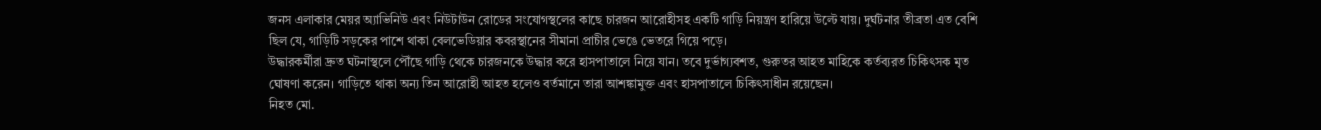জনস এলাকার মেয়র অ্যাভিনিউ এবং নিউটাউন রোডের সংযোগস্থলের কাছে চারজন আরোহীসহ একটি গাড়ি নিয়ন্ত্রণ হারিয়ে উল্টে যায়। দুর্ঘটনার তীব্রতা এত বেশি ছিল যে, গাড়িটি সড়কের পাশে থাকা বেলভেডিয়ার কবরস্থানের সীমানা প্রাচীর ভেঙে ভেতরে গিয়ে পড়ে।
উদ্ধারকর্মীরা দ্রুত ঘটনাস্থলে পৌঁছে গাড়ি থেকে চারজনকে উদ্ধার করে হাসপাতালে নিয়ে যান। তবে দুর্ভাগ্যবশত, গুরুতর আহত মাহিকে কর্তব্যরত চিকিৎসক মৃত ঘোষণা করেন। গাড়িতে থাকা অন্য তিন আরোহী আহত হলেও বর্তমানে তারা আশঙ্কামুক্ত এবং হাসপাতালে চিকিৎসাধীন রয়েছেন।
নিহত মো.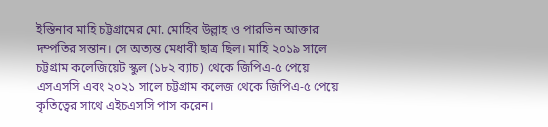ইস্তিনাব মাহি চট্টগ্রামের মো. মোহিব উল্লাহ ও পারভিন আক্তার দম্পতির সন্তান। সে অত্যন্ত মেধাবী ছাত্র ছিল। মাহি ২০১৯ সালে চট্টগ্রাম কলেজিয়েট স্কুল (১৮২ ব্যাচ) থেকে জিপিএ-৫ পেয়ে এসএসসি এবং ২০২১ সালে চট্টগ্রাম কলেজ থেকে জিপিএ-৫ পেয়ে কৃতিত্বের সাথে এইচএসসি পাস করেন।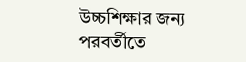উচ্চশিক্ষার জন্য পরবর্তীতে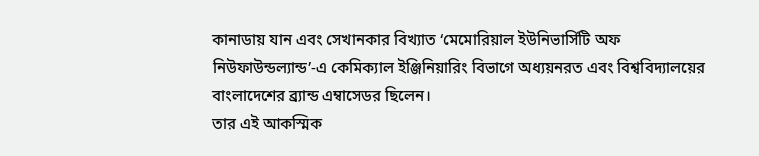কানাডায় যান এবং সেখানকার বিখ্যাত ‘মেমোরিয়াল ইউনিভার্সিটি অফ নিউফাউন্ডল্যান্ড’-এ কেমিক্যাল ইঞ্জিনিয়ারিং বিভাগে অধ্যয়নরত এবং বিশ্ববিদ্যালয়ের বাংলাদেশের ব্র্যান্ড এম্বাসেডর ছিলেন।
তার এই আকস্মিক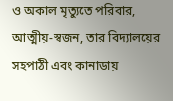ও অকাল মৃত্যুতে পরিবার, আত্মীয়-স্বজন, তার বিদ্যালয়ের সহপাঠী এবং কানাডায়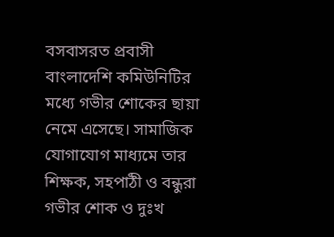বসবাসরত প্রবাসী বাংলাদেশি কমিউনিটির মধ্যে গভীর শোকের ছায়া নেমে এসেছে। সামাজিক যোগাযোগ মাধ্যমে তার শিক্ষক, সহপাঠী ও বন্ধুরা গভীর শোক ও দুঃখ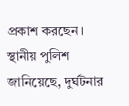প্রকাশ করছেন।
স্থানীয় পুলিশ জানিয়েছে, দুর্ঘটনার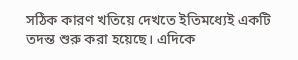সঠিক কারণ খতিয়ে দেখতে ইতিমধ্যেই একটি তদন্ত শুরু করা হয়েছে। এদিকে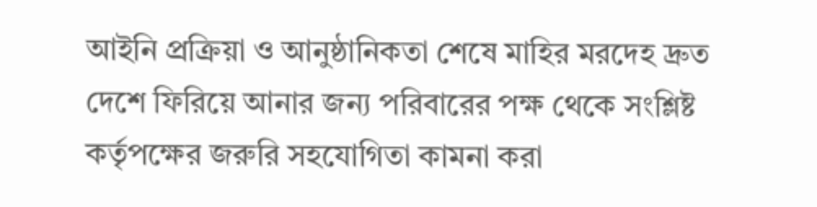আইনি প্রক্রিয়া ও আনুষ্ঠানিকতা শেষে মাহির মরদেহ দ্রুত দেশে ফিরিয়ে আনার জন্য পরিবারের পক্ষ থেকে সংশ্লিষ্ট কর্তৃপক্ষের জরুরি সহযোগিতা কামনা করা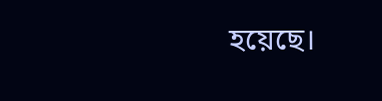হয়েছে।